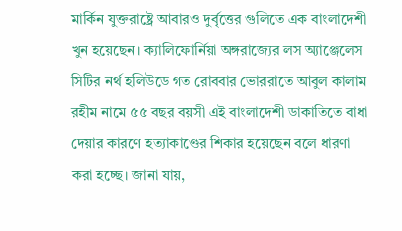মার্কিন যুক্তরাষ্ট্রে আবারও দুর্বৃত্তের গুলিতে এক বাংলাদেশী খুন হয়েছেন। ক্যালিফোর্নিয়া অঙ্গরাজ্যের লস অ্যাঞ্জেলেস সিটির নর্থ হলিউডে গত রোববার ভোররাতে আবুল কালাম রহীম নামে ৫৫ বছর বয়সী এই বাংলাদেশী ডাকাতিতে বাধা দেয়ার কারণে হত্যাকাণ্ডের শিকার হয়েছেন বলে ধারণা করা হচ্ছে। জানা যায়,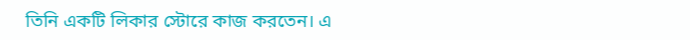তিনি একটি লিকার স্টোরে কাজ করতেন। এ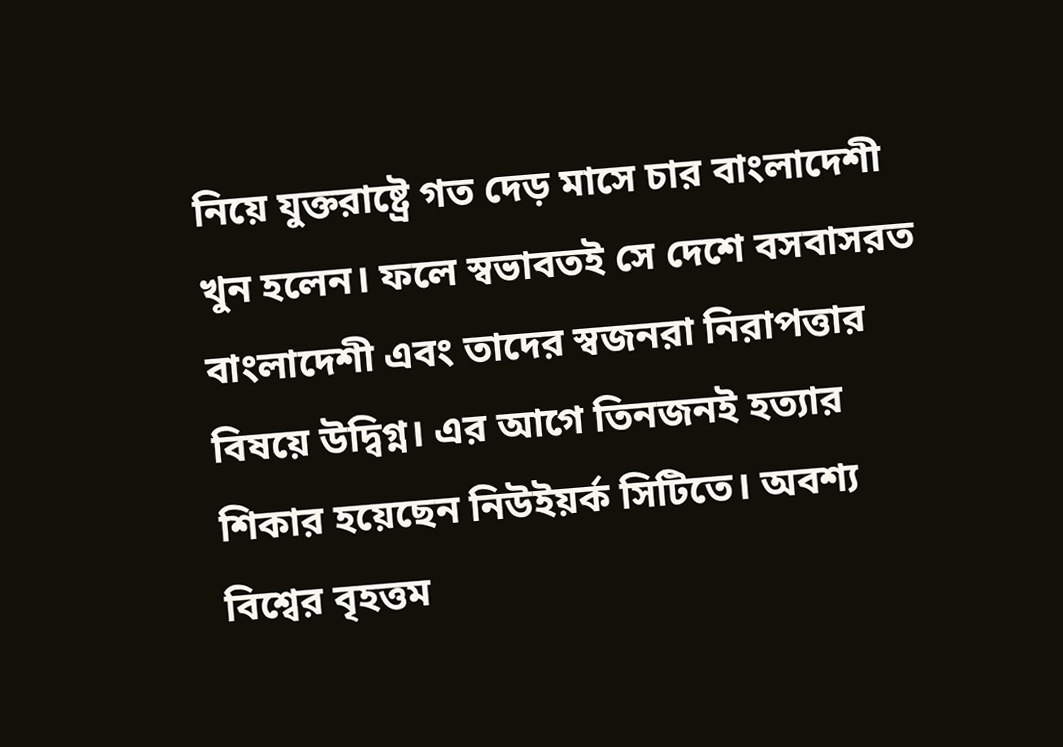নিয়ে যুক্তরাষ্ট্রে গত দেড় মাসে চার বাংলাদেশী খুন হলেন। ফলে স্বভাবতই সে দেশে বসবাসরত বাংলাদেশী এবং তাদের স্বজনরা নিরাপত্তার বিষয়ে উদ্বিগ্ন। এর আগে তিনজনই হত্যার শিকার হয়েছেন নিউইয়র্ক সিটিতে। অবশ্য বিশ্বের বৃহত্তম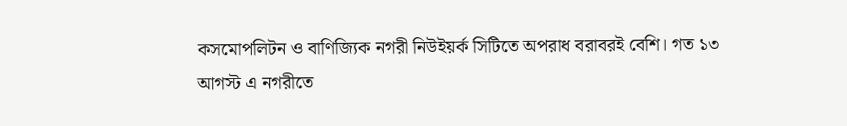কসমোপলিটন ও বাণিজ্যিক নগরী নিউইয়র্ক সিটিতে অপরাধ বরাবরই বেশি। গত ১৩ আগস্ট এ নগরীতে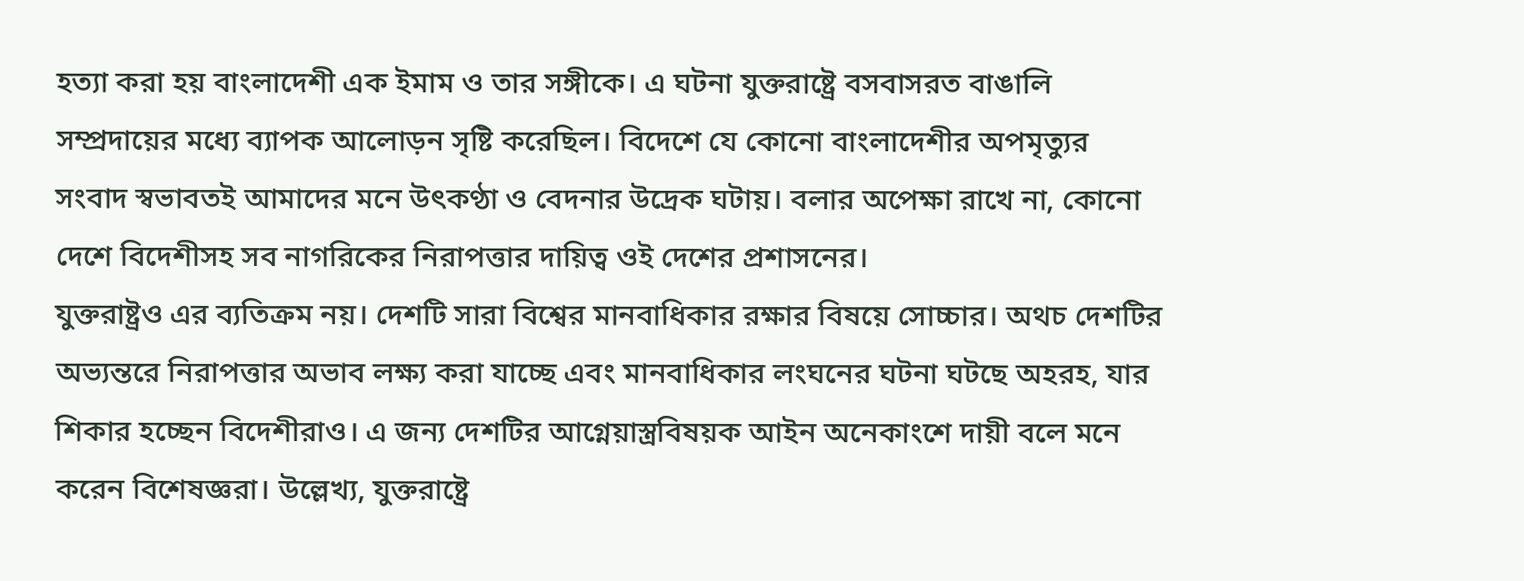হত্যা করা হয় বাংলাদেশী এক ইমাম ও তার সঙ্গীকে। এ ঘটনা যুক্তরাষ্ট্রে বসবাসরত বাঙালি সম্প্রদায়ের মধ্যে ব্যাপক আলোড়ন সৃষ্টি করেছিল। বিদেশে যে কোনো বাংলাদেশীর অপমৃত্যুর সংবাদ স্বভাবতই আমাদের মনে উৎকণ্ঠা ও বেদনার উদ্রেক ঘটায়। বলার অপেক্ষা রাখে না, কোনো দেশে বিদেশীসহ সব নাগরিকের নিরাপত্তার দায়িত্ব ওই দেশের প্রশাসনের।
যুক্তরাষ্ট্রও এর ব্যতিক্রম নয়। দেশটি সারা বিশ্বের মানবাধিকার রক্ষার বিষয়ে সোচ্চার। অথচ দেশটির অভ্যন্তরে নিরাপত্তার অভাব লক্ষ্য করা যাচ্ছে এবং মানবাধিকার লংঘনের ঘটনা ঘটছে অহরহ, যার শিকার হচ্ছেন বিদেশীরাও। এ জন্য দেশটির আগ্নেয়াস্ত্রবিষয়ক আইন অনেকাংশে দায়ী বলে মনে করেন বিশেষজ্ঞরা। উল্লেখ্য, যুক্তরাষ্ট্রে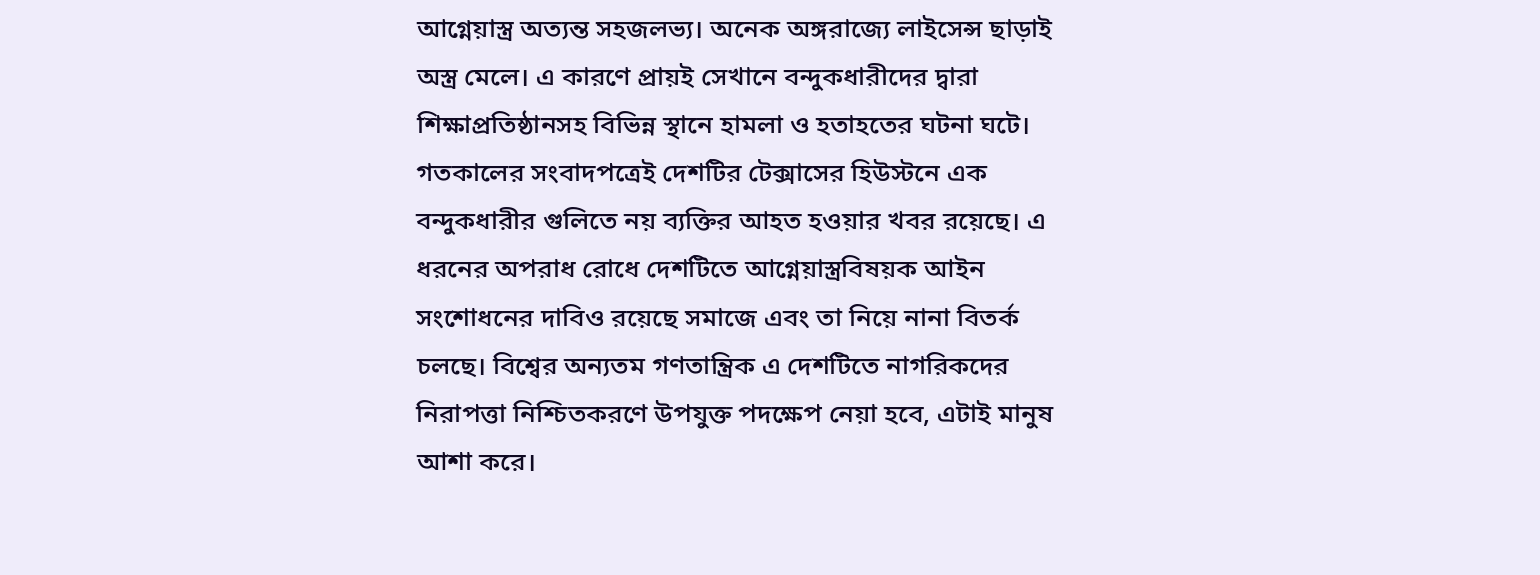আগ্নেয়াস্ত্র অত্যন্ত সহজলভ্য। অনেক অঙ্গরাজ্যে লাইসেন্স ছাড়াই অস্ত্র মেলে। এ কারণে প্রায়ই সেখানে বন্দুকধারীদের দ্বারা শিক্ষাপ্রতিষ্ঠানসহ বিভিন্ন স্থানে হামলা ও হতাহতের ঘটনা ঘটে। গতকালের সংবাদপত্রেই দেশটির টেক্সাসের হিউস্টনে এক বন্দুকধারীর গুলিতে নয় ব্যক্তির আহত হওয়ার খবর রয়েছে। এ ধরনের অপরাধ রোধে দেশটিতে আগ্নেয়াস্ত্রবিষয়ক আইন সংশোধনের দাবিও রয়েছে সমাজে এবং তা নিয়ে নানা বিতর্ক চলছে। বিশ্বের অন্যতম গণতান্ত্রিক এ দেশটিতে নাগরিকদের নিরাপত্তা নিশ্চিতকরণে উপযুক্ত পদক্ষেপ নেয়া হবে, এটাই মানুষ আশা করে।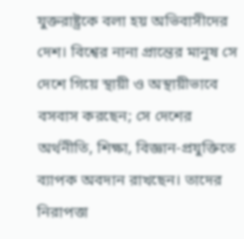যুক্তরাষ্ট্রকে বলা হয় অভিবাসীদের দেশ। বিশ্বের নানা প্রান্তের মানুষ সে দেশে গিয়ে স্থায়ী ও অস্থায়ীভাবে বসবাস করছেন; সে দেশের অর্থনীতি, শিক্ষা, বিজ্ঞান-প্রযুক্তিতে ব্যাপক অবদান রাখছেন। তাদের নিরাপত্তা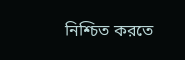নিশ্চিত করতে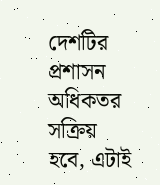দেশটির প্রশাসন অধিকতর সক্রিয় হবে, এটাই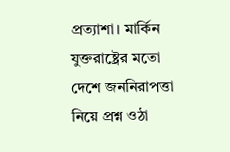প্রত্যাশা। মার্কিন যুক্তরাষ্ট্রের মতো দেশে জননিরাপত্তা নিয়ে প্রশ্ন ওঠা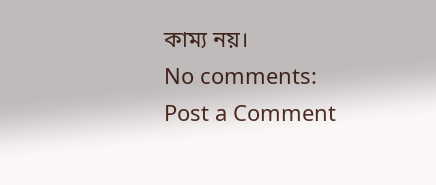কাম্য নয়।
No comments:
Post a Comment